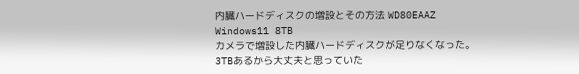内臓ハードディスクの増設とその方法 WD80EAAZ Windows11 8TB
カメラで増設した内臓ハードディスクが足りなくなった。3TBあるから大丈夫と思っていた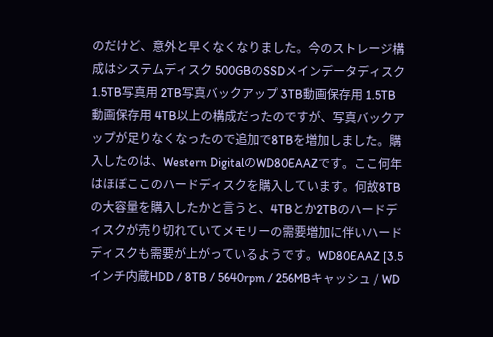のだけど、意外と早くなくなりました。今のストレージ構成はシステムディスク 500GBのSSDメインデータディスク 1.5TB写真用 2TB写真バックアップ 3TB動画保存用 1.5TB動画保存用 4TB以上の構成だったのですが、写真バックアップが足りなくなったので追加で8TBを増加しました。購入したのは、Western DigitalのWD80EAAZです。ここ何年はほぼここのハードディスクを購入しています。何故8TBの大容量を購入したかと言うと、4TBとか2TBのハードディスクが売り切れていてメモリーの需要増加に伴いハードディスクも需要が上がっているようです。WD80EAAZ [3.5インチ内蔵HDD / 8TB / 5640rpm / 256MBキャッシュ / WD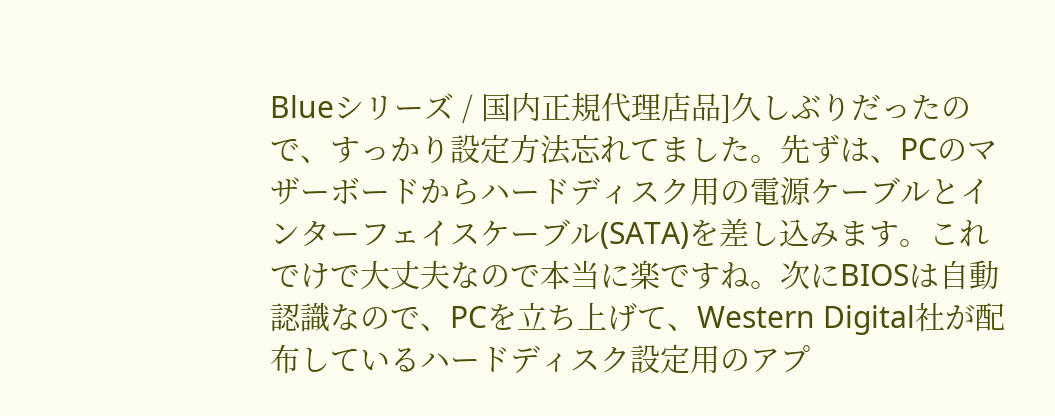Blueシリーズ / 国内正規代理店品]久しぶりだったので、すっかり設定方法忘れてました。先ずは、PCのマザーボードからハードディスク用の電源ケーブルとインターフェイスケーブル(SATA)を差し込みます。これでけで大丈夫なので本当に楽ですね。次にBIOSは自動認識なので、PCを立ち上げて、Western Digital社が配布しているハードディスク設定用のアプ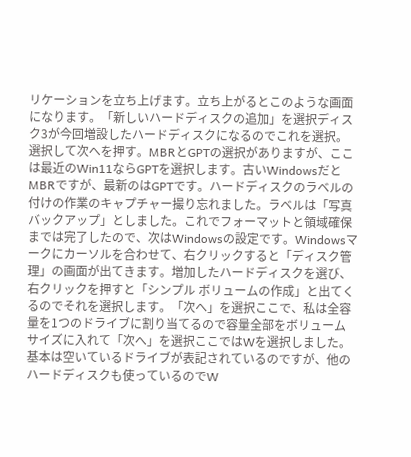リケーションを立ち上げます。立ち上がるとこのような画面になります。「新しいハードディスクの追加」を選択ディスク3が今回増設したハードディスクになるのでこれを選択。選択して次へを押す。MBRとGPTの選択がありますが、ここは最近のWin11ならGPTを選択します。古いWindowsだとMBRですが、最新のはGPTです。ハードディスクのラベルの付けの作業のキャプチャー撮り忘れました。ラベルは「写真バックアップ」としました。これでフォーマットと領域確保までは完了したので、次はWindowsの設定です。Windowsマークにカーソルを合わせて、右クリックすると「ディスク管理」の画面が出てきます。増加したハードディスクを選び、右クリックを押すと「シンプル ボリュームの作成」と出てくるのでそれを選択します。「次へ」を選択ここで、私は全容量を1つのドライブに割り当てるので容量全部をボリュームサイズに入れて「次へ」を選択ここではWを選択しました。基本は空いているドライブが表記されているのですが、他のハードディスクも使っているのでW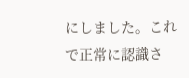にしました。これで正常に認識さ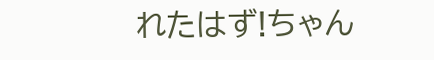れたはず!ちゃん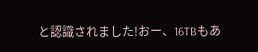と認識されました!おー、16TBもあ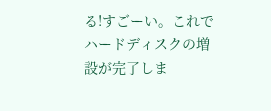る!すごーい。これでハードディスクの増設が完了しま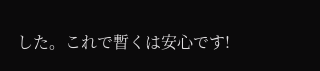した。これで暫くは安心です!